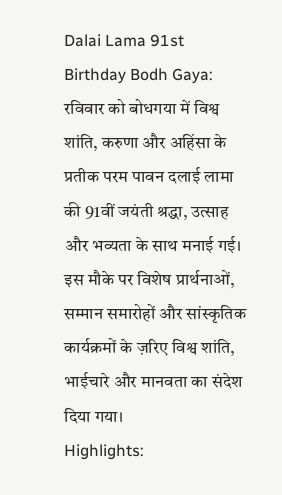Dalai Lama 91st Birthday Bodh Gaya: रविवार को बोधगया में विश्व शांति, करुणा और अहिंसा के प्रतीक परम पावन दलाई लामा की 91वीं जयंती श्रद्धा, उत्साह और भव्यता के साथ मनाई गई। इस मौके पर विशेष प्रार्थनाओं, सम्मान समारोहों और सांस्कृतिक कार्यक्रमों के ज़रिए विश्व शांति, भाईचारे और मानवता का संदेश दिया गया।
Highlights: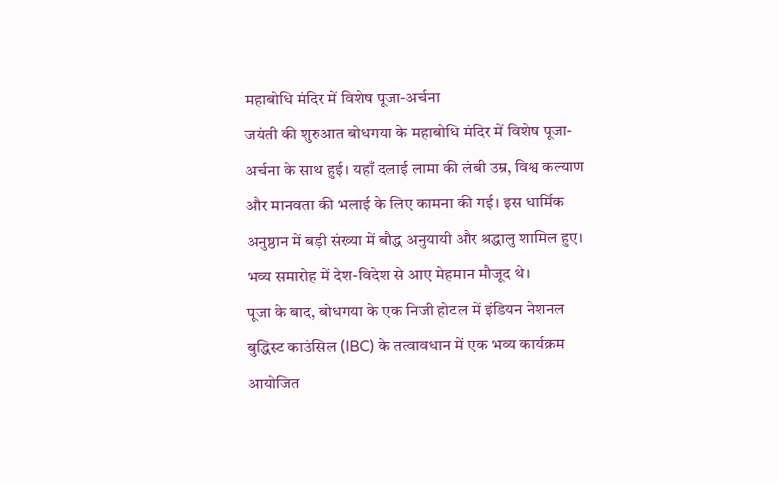महाबोधि मंदिर में विशेष पूजा-अर्चना
जयंती की शुरुआत बोधगया के महाबोधि मंदिर में विशेष पूजा-अर्चना के साथ हुई। यहाँ दलाई लामा की लंबी उम्र, विश्व कल्याण और मानवता की भलाई के लिए कामना की गई। इस धार्मिक अनुष्ठान में बड़ी संख्या में बौद्ध अनुयायी और श्रद्धालु शामिल हुए।
भव्य समारोह में देश-विदेश से आए मेहमान मौजूद थे।
पूजा के बाद, बोधगया के एक निजी होटल में इंडियन नेशनल बुद्धिस्ट काउंसिल (IBC) के तत्वावधान में एक भव्य कार्यक्रम आयोजित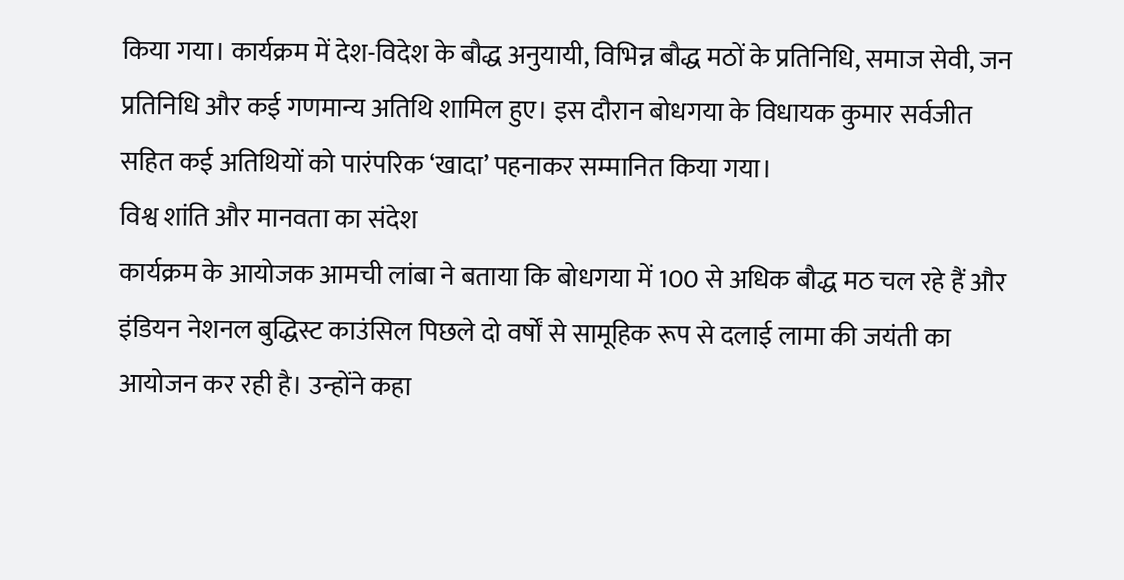किया गया। कार्यक्रम में देश-विदेश के बौद्ध अनुयायी, विभिन्न बौद्ध मठों के प्रतिनिधि, समाज सेवी, जन प्रतिनिधि और कई गणमान्य अतिथि शामिल हुए। इस दौरान बोधगया के विधायक कुमार सर्वजीत सहित कई अतिथियों को पारंपरिक ‘खादा’ पहनाकर सम्मानित किया गया।
विश्व शांति और मानवता का संदेश
कार्यक्रम के आयोजक आमची लांबा ने बताया कि बोधगया में 100 से अधिक बौद्ध मठ चल रहे हैं और इंडियन नेशनल बुद्धिस्ट काउंसिल पिछले दो वर्षों से सामूहिक रूप से दलाई लामा की जयंती का आयोजन कर रही है। उन्होंने कहा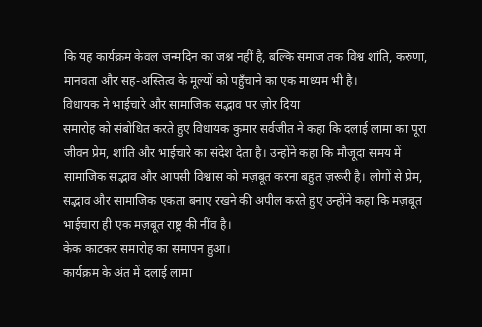कि यह कार्यक्रम केवल जन्मदिन का जश्न नहीं है, बल्कि समाज तक विश्व शांति, करुणा, मानवता और सह-अस्तित्व के मूल्यों को पहुँचाने का एक माध्यम भी है।
विधायक ने भाईचारे और सामाजिक सद्भाव पर ज़ोर दिया
समारोह को संबोधित करते हुए विधायक कुमार सर्वजीत ने कहा कि दलाई लामा का पूरा जीवन प्रेम, शांति और भाईचारे का संदेश देता है। उन्होंने कहा कि मौजूदा समय में सामाजिक सद्भाव और आपसी विश्वास को मज़बूत करना बहुत ज़रूरी है। लोगों से प्रेम, सद्भाव और सामाजिक एकता बनाए रखने की अपील करते हुए उन्होंने कहा कि मज़बूत भाईचारा ही एक मज़बूत राष्ट्र की नींव है।
केक काटकर समारोह का समापन हुआ।
कार्यक्रम के अंत में दलाई लामा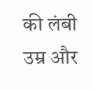की लंबी उम्र और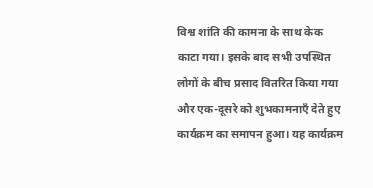विश्व शांति की कामना के साथ केक काटा गया। इसके बाद सभी उपस्थित लोगों के बीच प्रसाद वितरित किया गया और एक-दूसरे को शुभकामनाएँ देते हुए कार्यक्रम का समापन हुआ। यह कार्यक्रम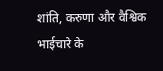शांति, करुणा और वैश्विक भाईचारे के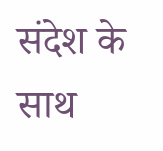संदेश के साथ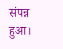संपन्न हुआ।